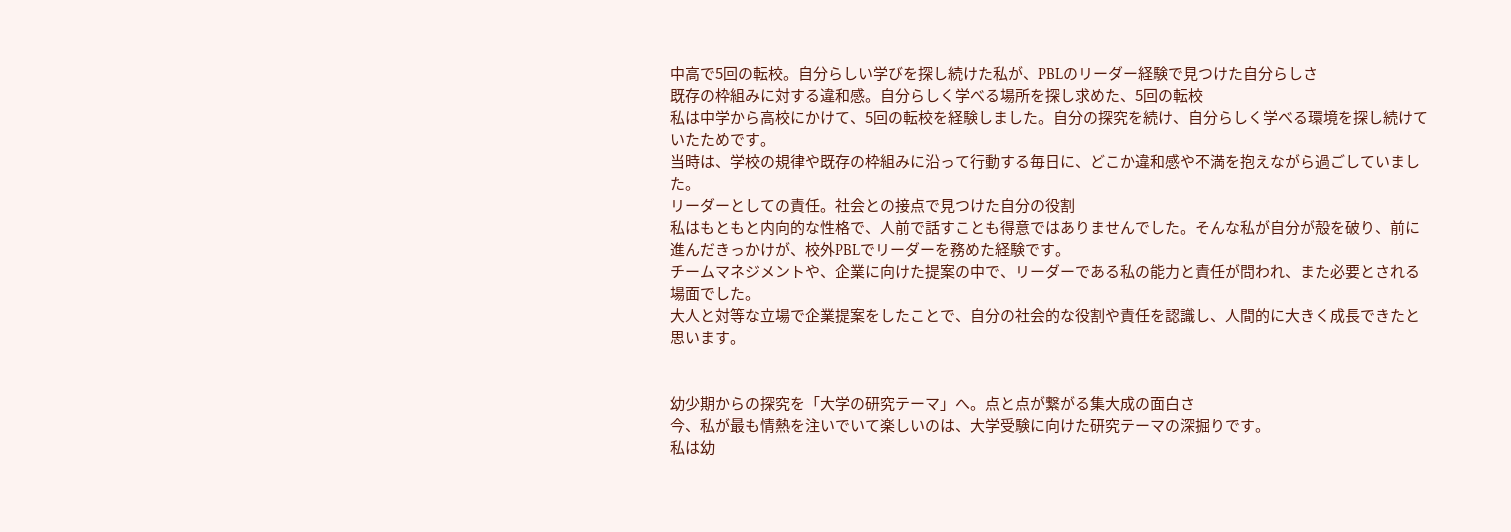中高で5回の転校。自分らしい学びを探し続けた私が、PBLのリーダー経験で見つけた自分らしさ
既存の枠組みに対する違和感。自分らしく学べる場所を探し求めた、5回の転校
私は中学から高校にかけて、5回の転校を経験しました。自分の探究を続け、自分らしく学べる環境を探し続けていたためです。
当時は、学校の規律や既存の枠組みに沿って行動する毎日に、どこか違和感や不満を抱えながら過ごしていました。
リーダーとしての責任。社会との接点で見つけた自分の役割
私はもともと内向的な性格で、人前で話すことも得意ではありませんでした。そんな私が自分が殻を破り、前に進んだきっかけが、校外PBLでリーダーを務めた経験です。
チームマネジメントや、企業に向けた提案の中で、リーダーである私の能力と責任が問われ、また必要とされる場面でした。
大人と対等な立場で企業提案をしたことで、自分の社会的な役割や責任を認識し、人間的に大きく成長できたと思います。


幼少期からの探究を「大学の研究テーマ」へ。点と点が繋がる集大成の面白さ
今、私が最も情熱を注いでいて楽しいのは、大学受験に向けた研究テーマの深掘りです。
私は幼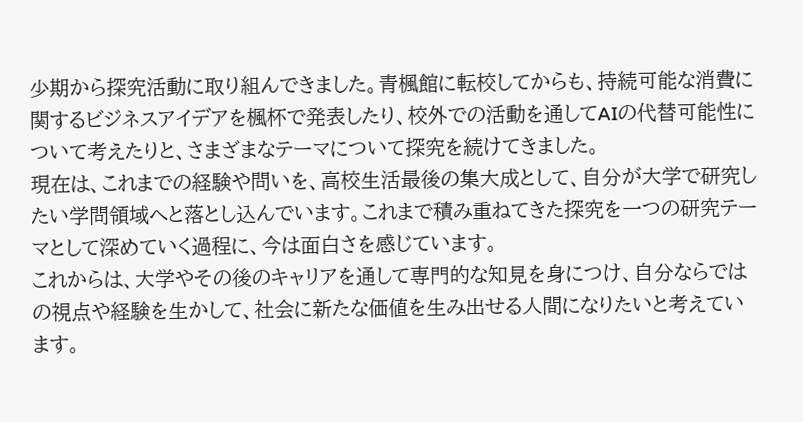少期から探究活動に取り組んできました。青楓館に転校してからも、持続可能な消費に関するビジネスアイデアを楓杯で発表したり、校外での活動を通してAIの代替可能性について考えたりと、さまざまなテーマについて探究を続けてきました。
現在は、これまでの経験や問いを、高校生活最後の集大成として、自分が大学で研究したい学問領域へと落とし込んでいます。これまで積み重ねてきた探究を一つの研究テーマとして深めていく過程に、今は面白さを感じています。
これからは、大学やその後のキャリアを通して専門的な知見を身につけ、自分ならではの視点や経験を生かして、社会に新たな価値を生み出せる人間になりたいと考えています。